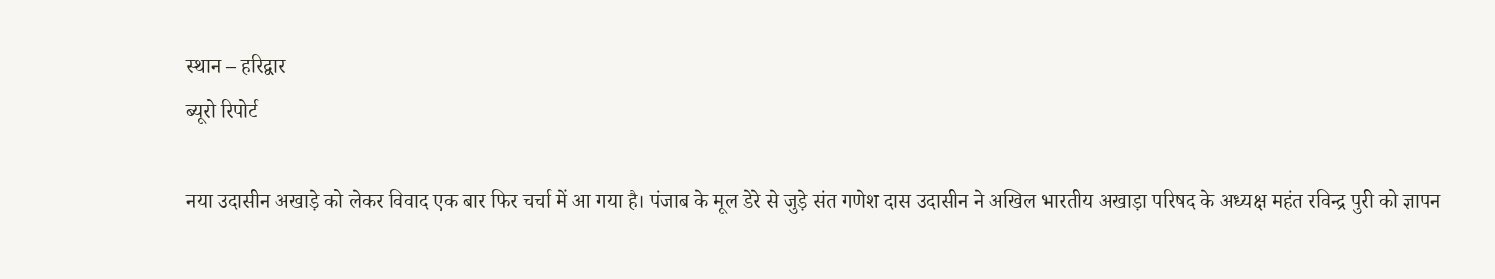स्थान – हरिद्वार
ब्यूरो रिपोर्ट

नया उदासीन अखाड़े को लेकर विवाद एक बार फिर चर्चा में आ गया है। पंजाब के मूल डेरे से जुड़े संत गणेश दास उदासीन ने अखिल भारतीय अखाड़ा परिषद के अध्यक्ष महंत रविन्द्र पुरी को ज्ञापन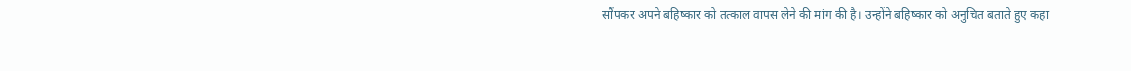सौंपकर अपने बहिष्कार को तत्काल वापस लेने की मांग की है। उन्होंने बहिष्कार को अनुचित बताते हुए कहा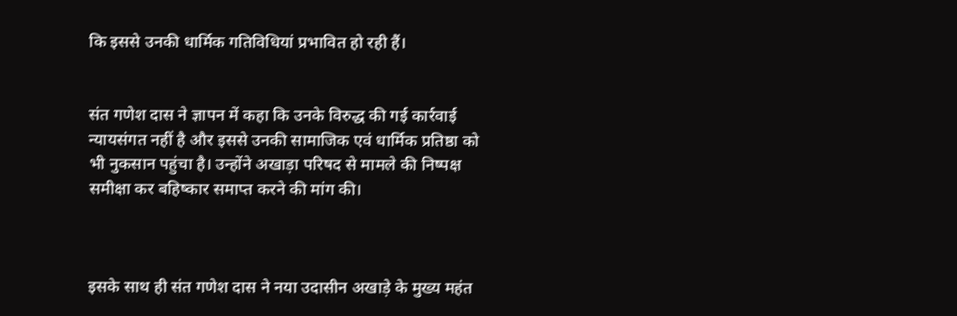कि इससे उनकी धार्मिक गतिविधियां प्रभावित हो रही हैं।


संत गणेश दास ने ज्ञापन में कहा कि उनके विरुद्ध की गई कार्रवाई न्यायसंगत नहीं है और इससे उनकी सामाजिक एवं धार्मिक प्रतिष्ठा को भी नुकसान पहुंचा है। उन्होंने अखाड़ा परिषद से मामले की निष्पक्ष समीक्षा कर बहिष्कार समाप्त करने की मांग की।



इसके साथ ही संत गणेश दास ने नया उदासीन अखाड़े के मुख्य महंत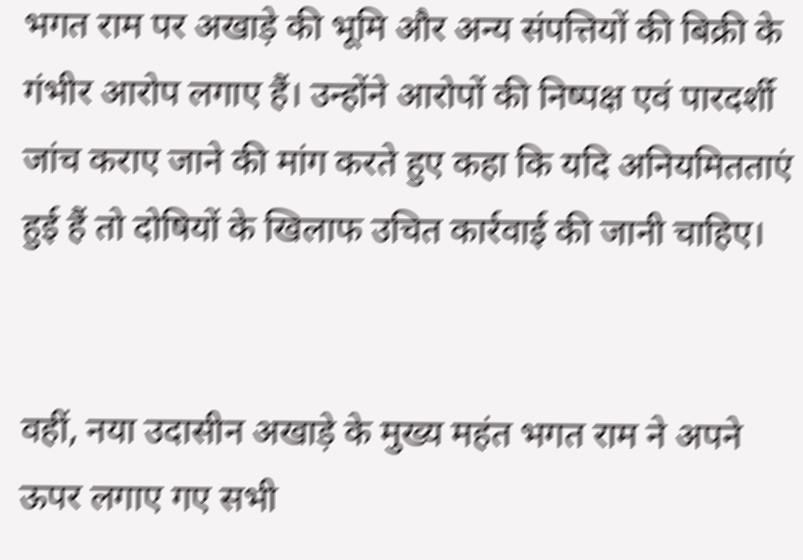भगत राम पर अखाड़े की भूमि और अन्य संपत्तियों की बिक्री के गंभीर आरोप लगाए हैं। उन्होंने आरोपों की निष्पक्ष एवं पारदर्शी जांच कराए जाने की मांग करते हुए कहा कि यदि अनियमितताएं हुई हैं तो दोषियों के खिलाफ उचित कार्रवाई की जानी चाहिए।


वहीं, नया उदासीन अखाड़े के मुख्य महंत भगत राम ने अपने ऊपर लगाए गए सभी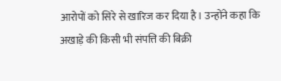आरोपों को सिरे से खारिज कर दिया है। उन्होंने कहा कि अखाड़े की किसी भी संपत्ति की बिक्री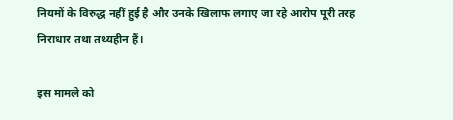नियमों के विरुद्ध नहीं हुई है और उनके खिलाफ लगाए जा रहे आरोप पूरी तरह निराधार तथा तथ्यहीन हैं।

इस मामले को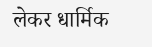लेकर धार्मिक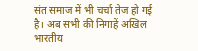संत समाज में भी चर्चा तेज हो गई है। अब सभी की निगाहें अखिल भारतीय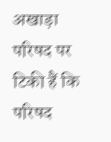अखाड़ा परिषद पर टिकी हैं कि परिषद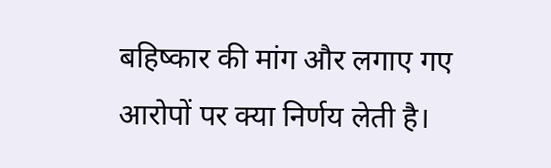बहिष्कार की मांग और लगाए गए आरोपों पर क्या निर्णय लेती है।